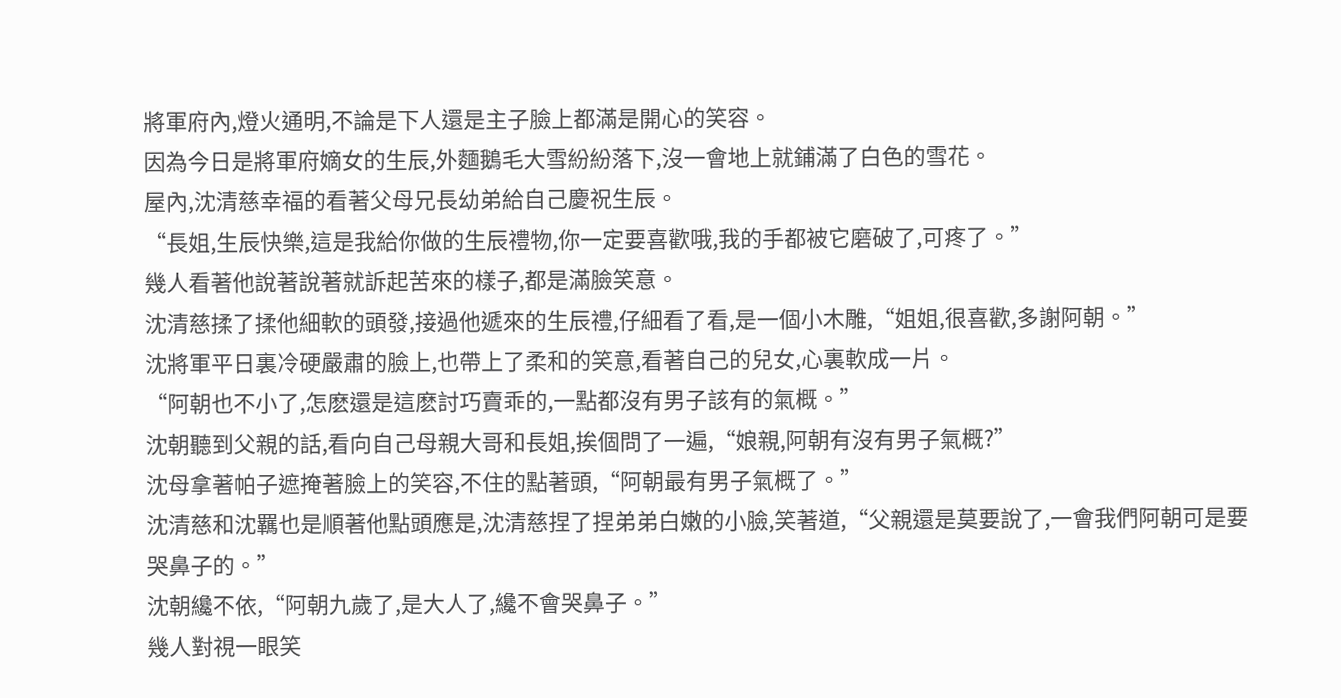將軍府內,燈火通明,不論是下人還是主子臉上都滿是開心的笑容。
因為今日是將軍府嫡女的生辰,外麵鵝毛大雪紛紛落下,沒一會地上就鋪滿了白色的雪花。
屋內,沈清慈幸福的看著父母兄長幼弟給自己慶祝生辰。
“長姐,生辰快樂,這是我給你做的生辰禮物,你一定要喜歡哦,我的手都被它磨破了,可疼了。”
幾人看著他說著說著就訴起苦來的樣子,都是滿臉笑意。
沈清慈揉了揉他細軟的頭發,接過他遞來的生辰禮,仔細看了看,是一個小木雕,“姐姐,很喜歡,多謝阿朝。”
沈將軍平日裏冷硬嚴肅的臉上,也帶上了柔和的笑意,看著自己的兒女,心裏軟成一片。
“阿朝也不小了,怎麽還是這麽討巧賣乖的,一點都沒有男子該有的氣概。”
沈朝聽到父親的話,看向自己母親大哥和長姐,挨個問了一遍,“娘親,阿朝有沒有男子氣概?”
沈母拿著帕子遮掩著臉上的笑容,不住的點著頭,“阿朝最有男子氣概了。”
沈清慈和沈羈也是順著他點頭應是,沈清慈捏了捏弟弟白嫩的小臉,笑著道,“父親還是莫要說了,一會我們阿朝可是要哭鼻子的。”
沈朝纔不依,“阿朝九歲了,是大人了,纔不會哭鼻子。”
幾人對視一眼笑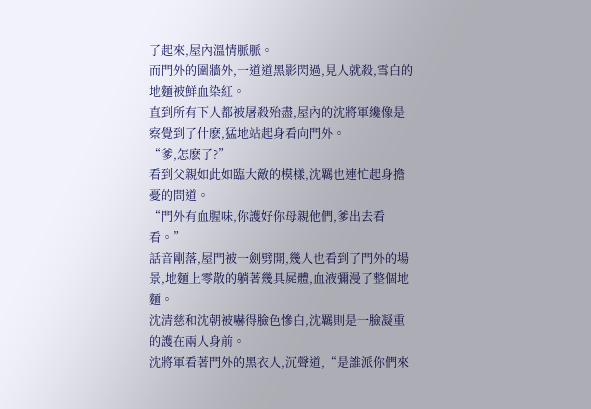了起來,屋內溫情脈脈。
而門外的圍牆外,一道道黑影閃過,見人就殺,雪白的地麵被鮮血染紅。
直到所有下人都被屠殺殆盡,屋內的沈將軍纔像是察覺到了什麽,猛地站起身看向門外。
“爹,怎麽了?”
看到父親如此如臨大敵的模樣,沈羈也連忙起身擔憂的問道。
“門外有血腥味,你護好你母親他們,爹出去看看。”
話音剛落,屋門被一劍劈開,幾人也看到了門外的場景,地麵上零散的躺著幾具屍體,血液彌漫了整個地麵。
沈清慈和沈朝被嚇得臉色慘白,沈羈則是一臉凝重的護在兩人身前。
沈將軍看著門外的黑衣人,沉聲道,“是誰派你們來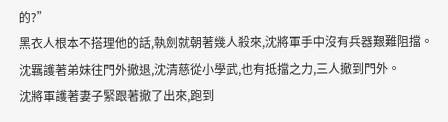的?”
黑衣人根本不搭理他的話,執劍就朝著幾人殺來,沈將軍手中沒有兵器艱難阻擋。
沈羈護著弟妹往門外撤退,沈清慈從小學武,也有抵擋之力,三人撤到門外。
沈將軍護著妻子緊跟著撤了出來,跑到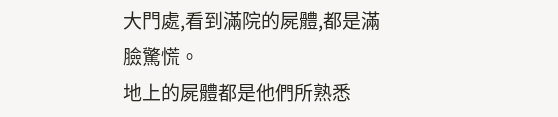大門處,看到滿院的屍體,都是滿臉驚慌。
地上的屍體都是他們所熟悉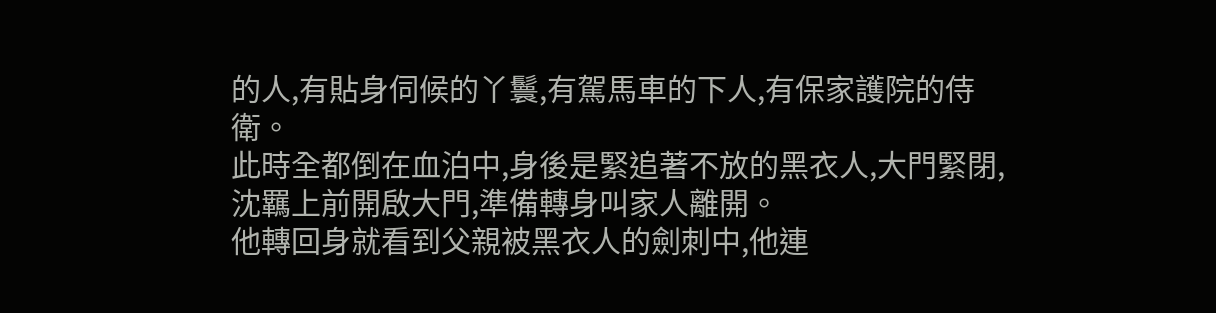的人,有貼身伺候的丫鬟,有駕馬車的下人,有保家護院的侍衛。
此時全都倒在血泊中,身後是緊追著不放的黑衣人,大門緊閉,沈羈上前開啟大門,準備轉身叫家人離開。
他轉回身就看到父親被黑衣人的劍刺中,他連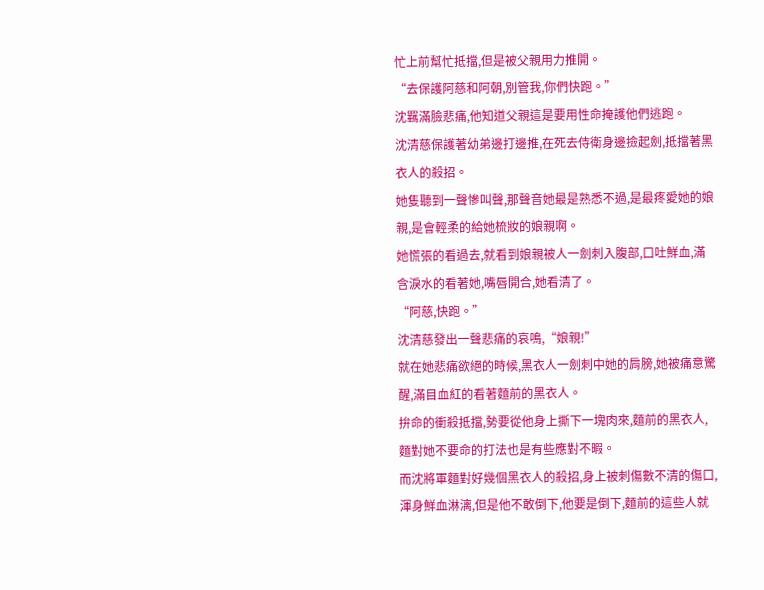忙上前幫忙抵擋,但是被父親用力推開。
“去保護阿慈和阿朝,別管我,你們快跑。”
沈羈滿臉悲痛,他知道父親這是要用性命掩護他們逃跑。
沈清慈保護著幼弟邊打邊推,在死去侍衛身邊撿起劍,抵擋著黑衣人的殺招。
她隻聽到一聲慘叫聲,那聲音她最是熟悉不過,是最疼愛她的娘親,是會輕柔的給她梳妝的娘親啊。
她慌張的看過去,就看到娘親被人一劍刺入腹部,口吐鮮血,滿含淚水的看著她,嘴唇開合,她看清了。
“阿慈,快跑。”
沈清慈發出一聲悲痛的哀鳴,“娘親!”
就在她悲痛欲絕的時候,黑衣人一劍刺中她的肩膀,她被痛意驚醒,滿目血紅的看著麵前的黑衣人。
拚命的衝殺抵擋,勢要從他身上撕下一塊肉來,麵前的黑衣人,麵對她不要命的打法也是有些應對不暇。
而沈將軍麵對好幾個黑衣人的殺招,身上被刺傷數不清的傷口,渾身鮮血淋漓,但是他不敢倒下,他要是倒下,麵前的這些人就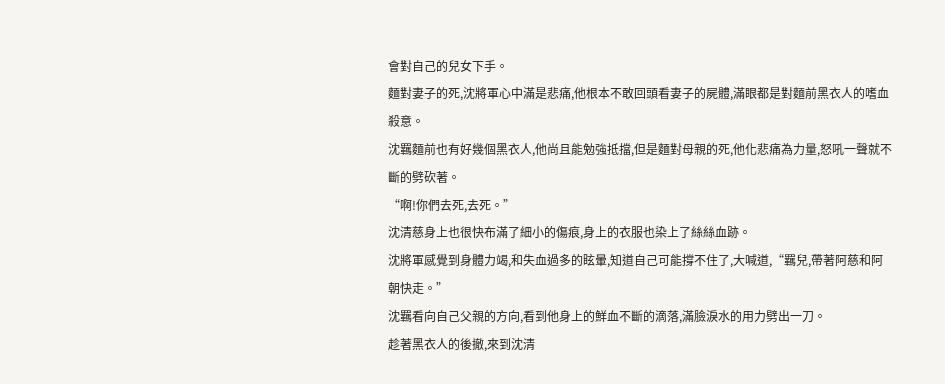會對自己的兒女下手。
麵對妻子的死,沈將軍心中滿是悲痛,他根本不敢回頭看妻子的屍體,滿眼都是對麵前黑衣人的嗜血殺意。
沈羈麵前也有好幾個黑衣人,他尚且能勉強抵擋,但是麵對母親的死,他化悲痛為力量,怒吼一聲就不斷的劈砍著。
“啊!你們去死,去死。”
沈清慈身上也很快布滿了細小的傷痕,身上的衣服也染上了絲絲血跡。
沈將軍感覺到身體力竭,和失血過多的眩暈,知道自己可能撐不住了,大喊道,“羈兒,帶著阿慈和阿朝快走。”
沈羈看向自己父親的方向,看到他身上的鮮血不斷的滴落,滿臉淚水的用力劈出一刀。
趁著黑衣人的後撤,來到沈清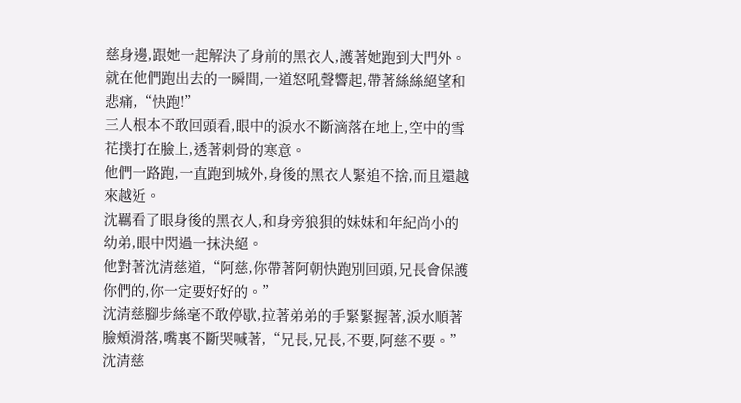慈身邊,跟她一起解決了身前的黑衣人,護著她跑到大門外。
就在他們跑出去的一瞬間,一道怒吼聲響起,帶著絲絲絕望和悲痛,“快跑!”
三人根本不敢回頭看,眼中的淚水不斷滴落在地上,空中的雪花撲打在臉上,透著刺骨的寒意。
他們一路跑,一直跑到城外,身後的黑衣人緊追不捨,而且還越來越近。
沈羈看了眼身後的黑衣人,和身旁狼狽的妹妹和年紀尚小的幼弟,眼中閃過一抹決絕。
他對著沈清慈道,“阿慈,你帶著阿朝快跑別回頭,兄長會保護你們的,你一定要好好的。”
沈清慈腳步絲毫不敢停歇,拉著弟弟的手緊緊握著,淚水順著臉頰滑落,嘴裏不斷哭喊著,“兄長,兄長,不要,阿慈不要。”
沈清慈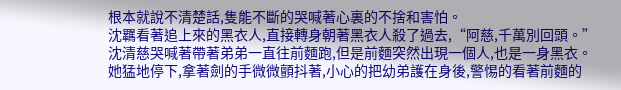根本就說不清楚話,隻能不斷的哭喊著心裏的不捨和害怕。
沈羈看著追上來的黑衣人,直接轉身朝著黑衣人殺了過去,“阿慈,千萬別回頭。”
沈清慈哭喊著帶著弟弟一直往前麵跑,但是前麵突然出現一個人,也是一身黑衣。
她猛地停下,拿著劍的手微微顫抖著,小心的把幼弟護在身後,警惕的看著前麵的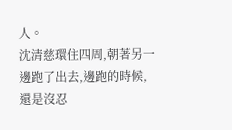人。
沈清慈環住四周,朝著另一邊跑了出去,邊跑的時候,還是沒忍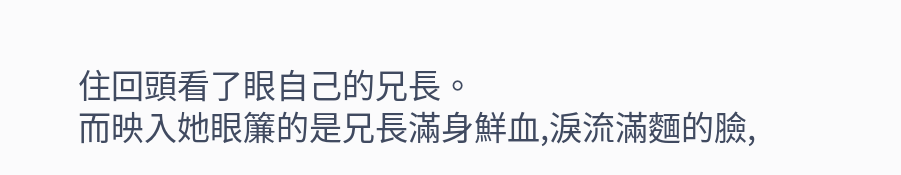住回頭看了眼自己的兄長。
而映入她眼簾的是兄長滿身鮮血,淚流滿麵的臉,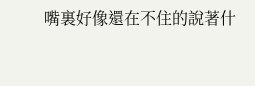嘴裏好像還在不住的說著什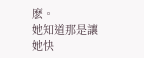麽。
她知道那是讓她快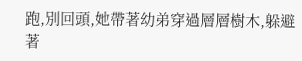跑,別回頭,她帶著幼弟穿過層層樹木,躲避著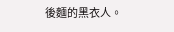後麵的黑衣人。